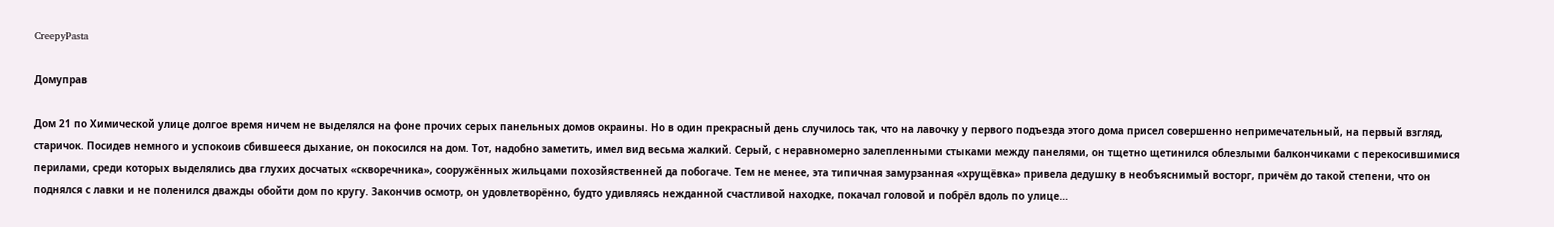CreepyPasta

Домуправ

Дом 21 по Химической улице долгое время ничем не выделялся на фоне прочих серых панельных домов окраины. Но в один прекрасный день случилось так, что на лавочку у первого подъезда этого дома присел совершенно непримечательный, на первый взгляд, старичок. Посидев немного и успокоив сбившееся дыхание, он покосился на дом. Тот, надобно заметить, имел вид весьма жалкий. Серый, с неравномерно залепленными стыками между панелями, он тщетно щетинился облезлыми балкончиками с перекосившимися перилами, среди которых выделялись два глухих досчатых «скворечника», сооружённых жильцами похозйяственней да побогаче. Тем не менее, эта типичная замурзанная «хрущёвка» привела дедушку в необъяснимый восторг, причём до такой степени, что он поднялся с лавки и не поленился дважды обойти дом по кругу. Закончив осмотр, он удовлетворённо, будто удивляясь нежданной счастливой находке, покачал головой и побрёл вдоль по улице…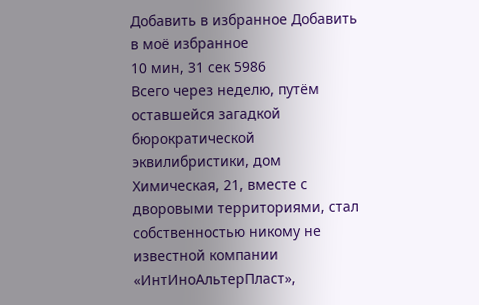Добавить в избранное Добавить в моё избранное
10 мин, 31 сек 5986
Всего через неделю, путём оставшейся загадкой бюрократической эквилибристики, дом Химическая, 21, вместе с дворовыми территориями, стал собственностью никому не известной компании «ИнтИноАльтерПласт»,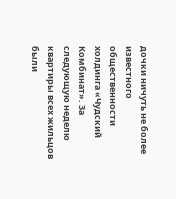дочки ничуть не более известного общественности холдинга «Чудский Комбинат». За следующую неделю квартиры всех жильцов были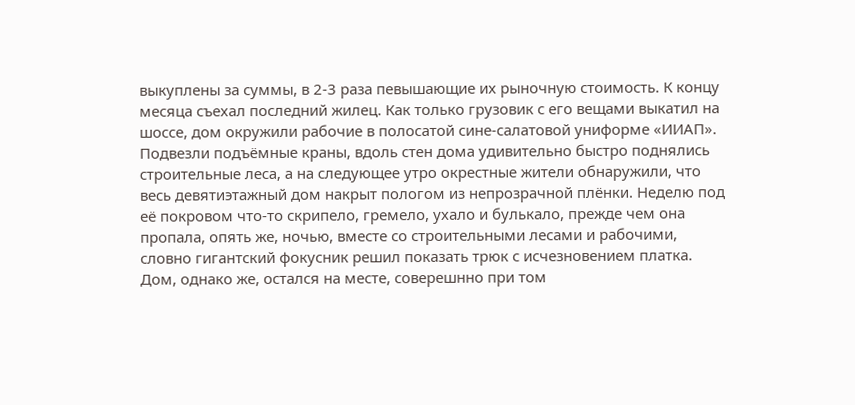выкуплены за суммы, в 2-3 раза певышающие их рыночную стоимость. К концу месяца съехал последний жилец. Как только грузовик с его вещами выкатил на шоссе, дом окружили рабочие в полосатой сине-салатовой униформе «ИИАП». Подвезли подъёмные краны, вдоль стен дома удивительно быстро поднялись строительные леса, а на следующее утро окрестные жители обнаружили, что весь девятиэтажный дом накрыт пологом из непрозрачной плёнки. Неделю под её покровом что-то скрипело, гремело, ухало и булькало, прежде чем она пропала, опять же, ночью, вместе со строительными лесами и рабочими, словно гигантский фокусник решил показать трюк с исчезновением платка. Дом, однако же, остался на месте, соверешнно при том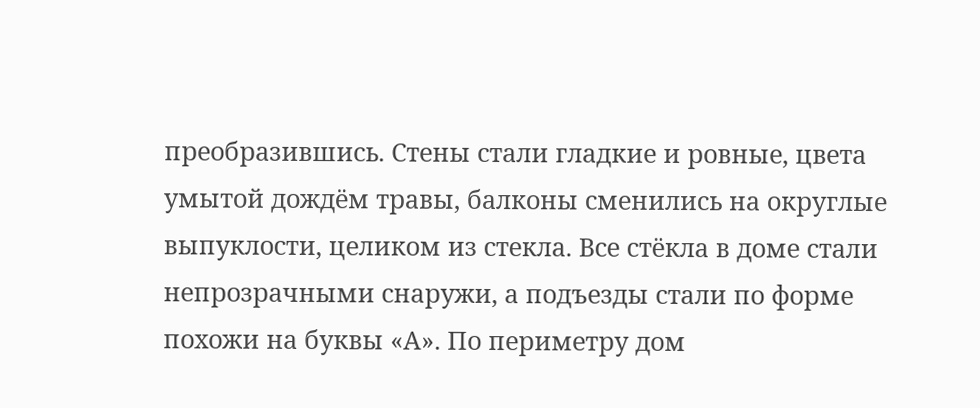преобразившись. Стены стали гладкие и ровные, цвета умытой дождём травы, балконы сменились на округлые выпуклости, целиком из стекла. Все стёкла в доме стали непрозрачными снаружи, а подъезды стали по форме похожи на буквы «А». По периметру дом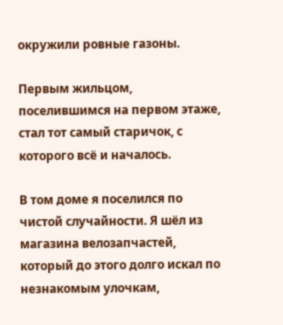окружили ровные газоны.

Первым жильцом, поселившимся на первом этаже, стал тот самый старичок, с которого всё и началось.

В том доме я поселился по чистой случайности. Я шёл из магазина велозапчастей, который до этого долго искал по незнакомым улочкам,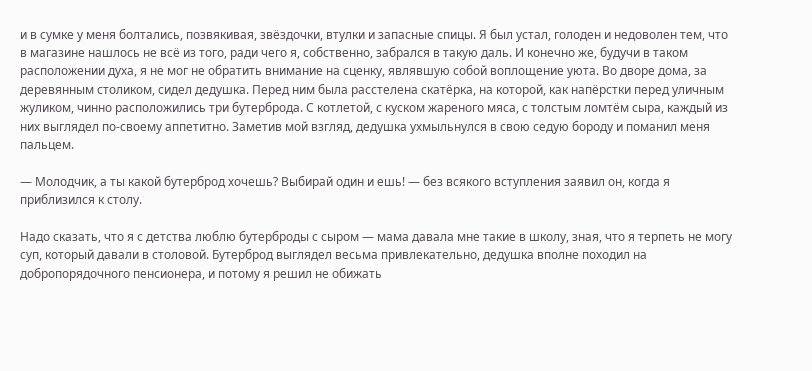и в сумке у меня болтались, позвякивая, звёздочки, втулки и запасные спицы. Я был устал, голоден и недоволен тем, что в магазине нашлось не всё из того, ради чего я, собственно, забрался в такую даль. И конечно же, будучи в таком расположении духа, я не мог не обратить внимание на сценку, являвшую собой воплощение уюта. Во дворе дома, за деревянным столиком, сидел дедушка. Перед ним была расстелена скатёрка, на которой, как напёрстки перед уличным жуликом, чинно расположились три бутерброда. С котлетой, с куском жареного мяса, с толстым ломтём сыра, каждый из них выглядел по-своему аппетитно. Заметив мой взгляд, дедушка ухмыльнулся в свою седую бороду и поманил меня пальцем.

— Молодчик, а ты какой бутерброд хочешь? Выбирай один и ешь! — без всякого вступления заявил он, когда я приблизился к столу.

Надо сказать, что я с детства люблю бутерброды с сыром — мама давала мне такие в школу, зная, что я терпеть не могу суп, который давали в столовой. Бутерброд выглядел весьма привлекательно, дедушка вполне походил на добропорядочного пенсионера, и потому я решил не обижать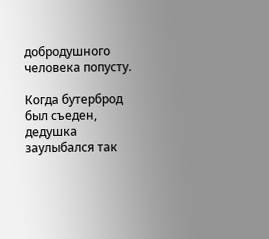добродушного человека попусту.

Когда бутерброд был съеден, дедушка заулыбался так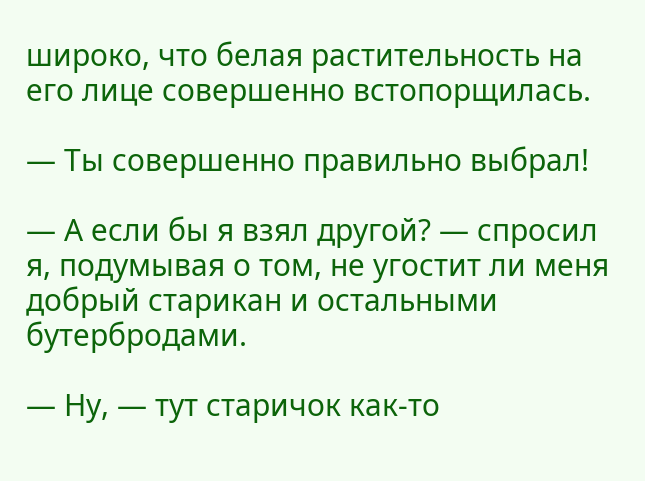широко, что белая растительность на его лице совершенно встопорщилась.

— Ты совершенно правильно выбрал!

— А если бы я взял другой? — спросил я, подумывая о том, не угостит ли меня добрый старикан и остальными бутербродами.

— Ну, — тут старичок как-то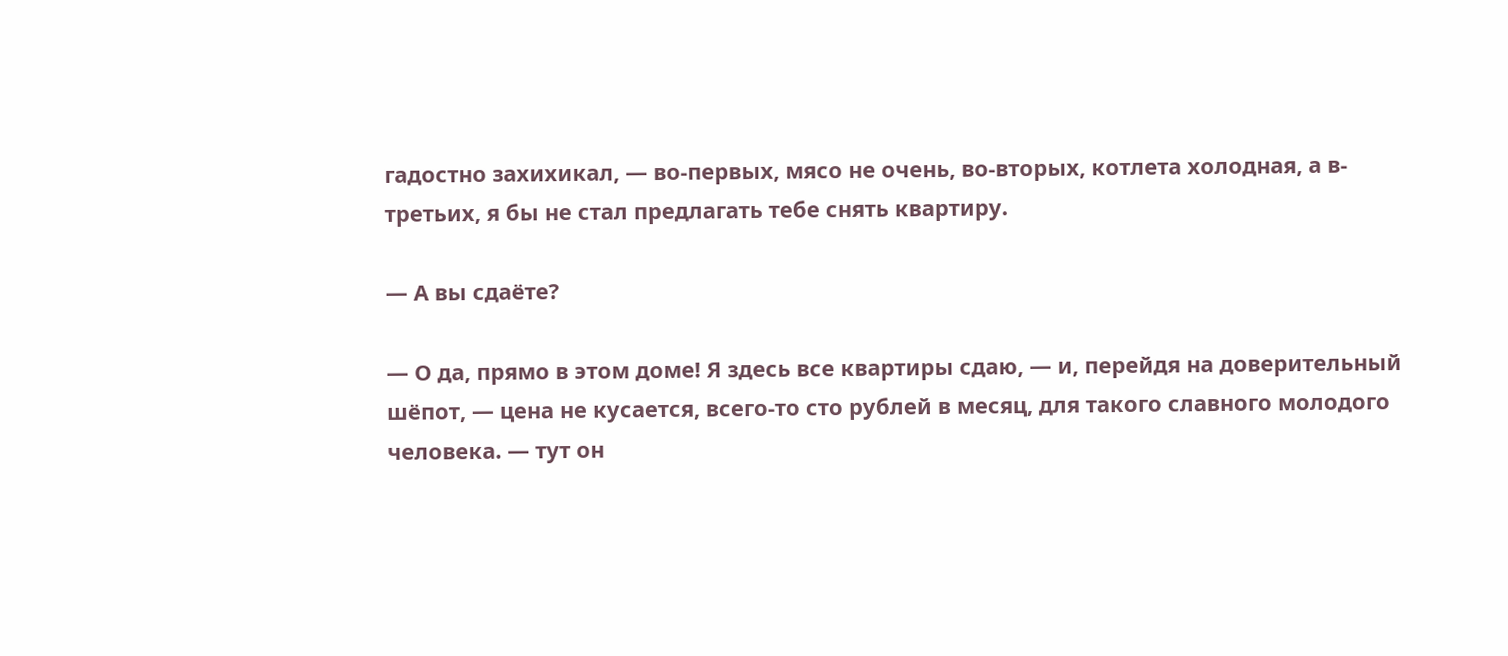гадостно захихикал, — во-первых, мясо не очень, во-вторых, котлета холодная, а в-третьих, я бы не стал предлагать тебе снять квартиру.

— А вы сдаёте?

— О да, прямо в этом доме! Я здесь все квартиры сдаю, — и, перейдя на доверительный шёпот, — цена не кусается, всего-то сто рублей в месяц, для такого славного молодого человека. — тут он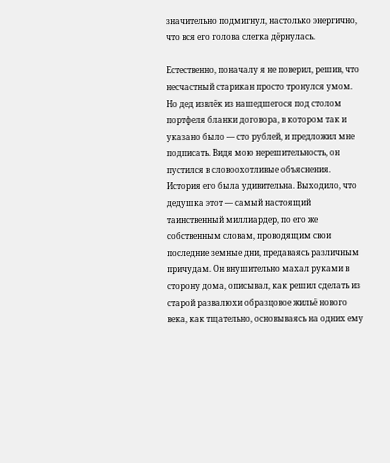значительно подмигнул, настолько энергично, что вся его голова слегка дёрнулась.

Естественно, поначалу я не поверил, решив, что несчастный старикан просто тронулся умом. Но дед извлёк из нашедшегося под столом портфеля бланки договора, в котором так и указано было — сто рублей, и предложил мне подписать. Видя мою нерешительность, он пустился в словоохотливые объяснения. История его была удивительна. Выходило, что дедушка этот — самый настоящий таинственный миллиардер, по его же собственным словам, проводящим свои последние земные дни, предаваясь различным причудам. Он внушительно махал руками в сторону дома, описывал, как решил сделать из старой развалюхи образцовое жильё нового века, как тщательно, основываясь на одних ему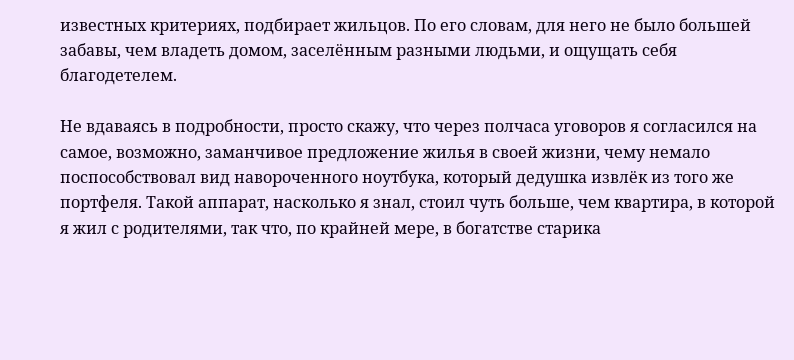известных критериях, подбирает жильцов. По его словам, для него не было большей забавы, чем владеть домом, заселённым разными людьми, и ощущать себя благодетелем.

Не вдаваясь в подробности, просто скажу, что через полчаса уговоров я согласился на самое, возможно, заманчивое предложение жилья в своей жизни, чему немало поспособствовал вид навороченного ноутбука, который дедушка извлёк из того же портфеля. Такой аппарат, насколько я знал, стоил чуть больше, чем квартира, в которой я жил с родителями, так что, по крайней мере, в богатстве старика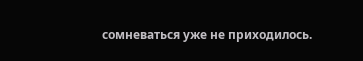сомневаться уже не приходилось.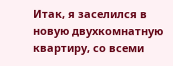Итак, я заселился в новую двухкомнатную квартиру, со всеми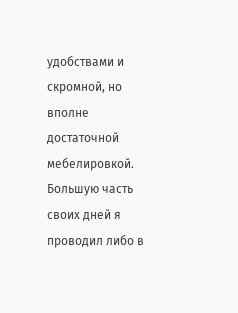удобствами и скромной, но вполне достаточной мебелировкой. Большую часть своих дней я проводил либо в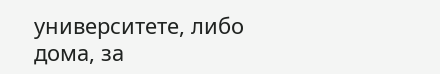университете, либо дома, за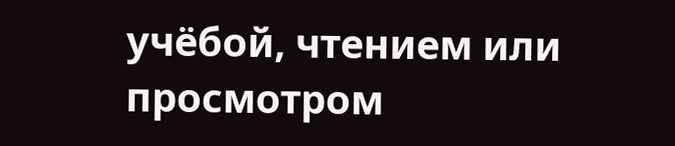учёбой, чтением или просмотром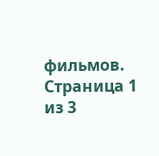фильмов.
Страница 1 из 3